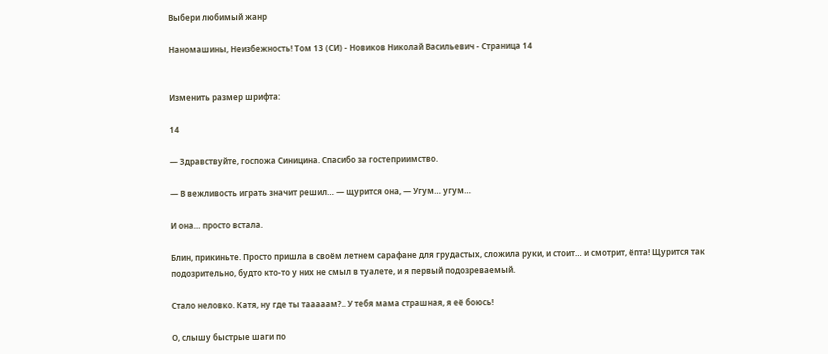Выбери любимый жанр

Наномашины, Неизбежность! Том 13 (СИ) - Новиков Николай Васильевич - Страница 14


Изменить размер шрифта:

14

— Здравствуйте, госпожа Синицина. Спасибо за гостеприимство.

— В вежливость играть значит решил… — щурится она, — Угум… угум…

И она… просто встала.

Блин, прикиньте. Просто пришла в своём летнем сарафане для грудастых, сложила руки, и стоит… и смотрит, ёпта! Щурится так подозрительно, будто кто-то у них не смыл в туалете, и я первый подозреваемый.

Стало неловко. Катя, ну где ты тааааам?.. У тебя мама страшная, я её боюсь!

О, слышу быстрые шаги по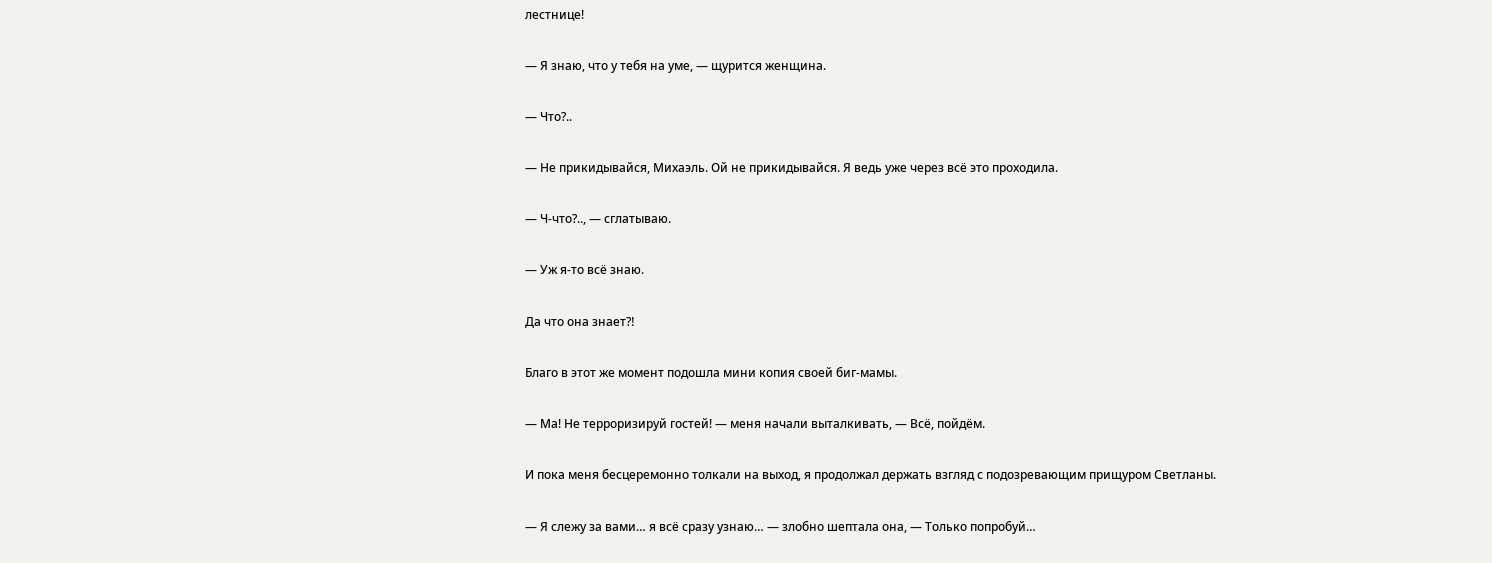лестнице!

— Я знаю, что у тебя на уме, — щурится женщина.

— Что?..

— Не прикидывайся, Михаэль. Ой не прикидывайся. Я ведь уже через всё это проходила.

— Ч-что?.., — сглатываю.

— Уж я-то всё знаю.

Да что она знает⁈

Благо в этот же момент подошла мини копия своей биг-мамы.

— Ма! Не терроризируй гостей! — меня начали выталкивать, — Всё, пойдём.

И пока меня бесцеремонно толкали на выход, я продолжал держать взгляд с подозревающим прищуром Светланы.

— Я слежу за вами… я всё сразу узнаю… — злобно шептала она, — Только попробуй…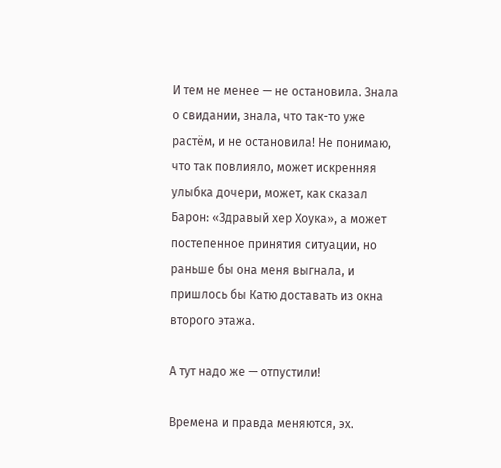И тем не менее — не остановила. Знала о свидании, знала, что так-то уже растём, и не остановила! Не понимаю, что так повлияло, может искренняя улыбка дочери, может, как сказал Барон: «Здравый хер Хоука», а может постепенное принятия ситуации, но раньше бы она меня выгнала, и пришлось бы Катю доставать из окна второго этажа.

А тут надо же — отпустили!

Времена и правда меняются, эх.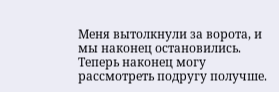Меня вытолкнули за ворота, и мы наконец остановились. Теперь наконец могу рассмотреть подругу получше.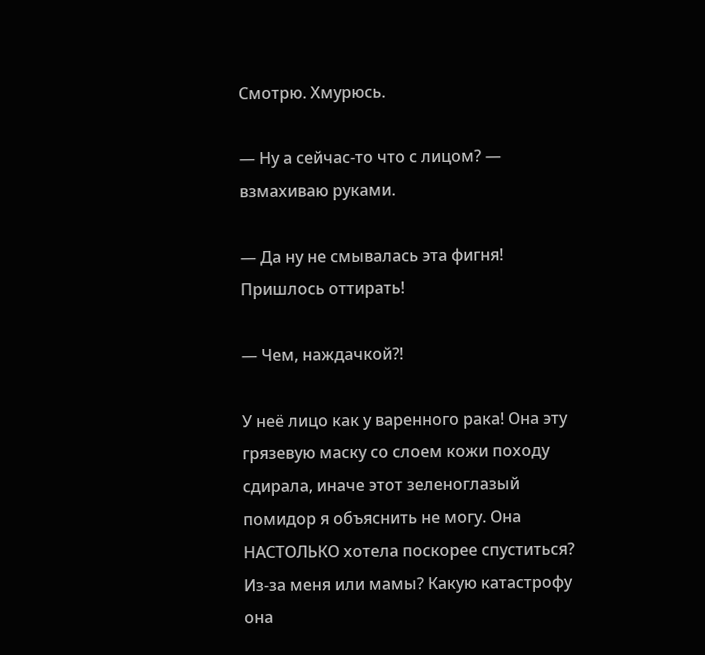Смотрю. Хмурюсь.

— Ну а сейчас-то что с лицом? — взмахиваю руками.

— Да ну не смывалась эта фигня! Пришлось оттирать!

— Чем, наждачкой⁈

У неё лицо как у варенного рака! Она эту грязевую маску со слоем кожи походу сдирала, иначе этот зеленоглазый помидор я объяснить не могу. Она НАСТОЛЬКО хотела поскорее спуститься? Из-за меня или мамы? Какую катастрофу она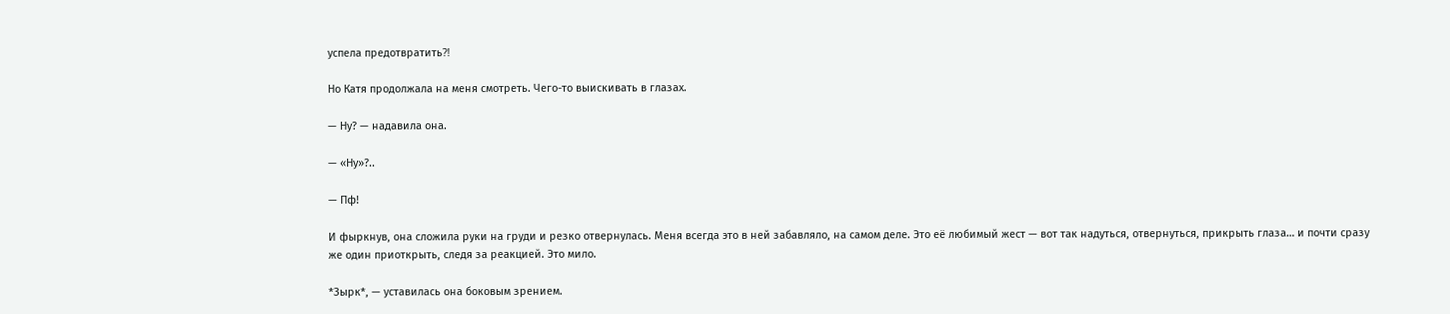успела предотвратить⁈

Но Катя продолжала на меня смотреть. Чего-то выискивать в глазах.

— Ну? — надавила она.

— «Ну»?..

— Пф!

И фыркнув, она сложила руки на груди и резко отвернулась. Меня всегда это в ней забавляло, на самом деле. Это её любимый жест — вот так надуться, отвернуться, прикрыть глаза… и почти сразу же один приоткрыть, следя за реакцией. Это мило.

*Зырк*, — уставилась она боковым зрением.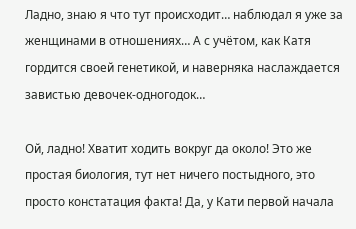Ладно, знаю я что тут происходит… наблюдал я уже за женщинами в отношениях… А с учётом, как Катя гордится своей генетикой, и наверняка наслаждается завистью девочек-одногодок…

Ой, ладно! Хватит ходить вокруг да около! Это же простая биология, тут нет ничего постыдного, это просто констатация факта! Да, у Кати первой начала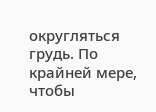округляться грудь. По крайней мере, чтобы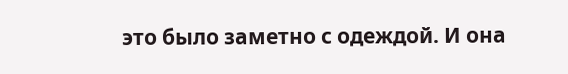это было заметно с одеждой. И она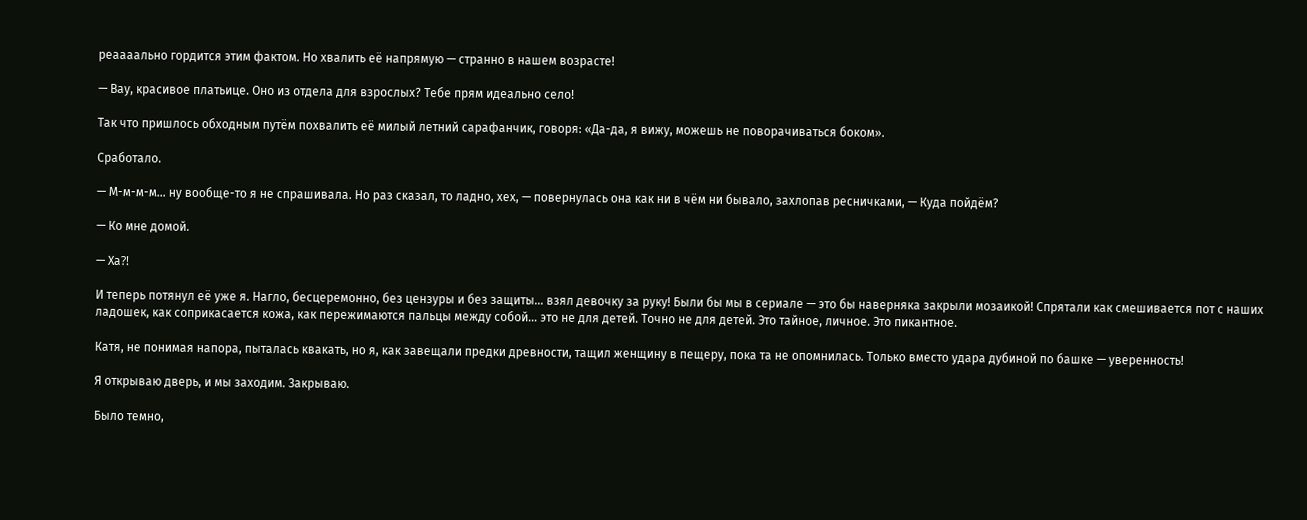реаааально гордится этим фактом. Но хвалить её напрямую — странно в нашем возрасте!

— Вау, красивое платьице. Оно из отдела для взрослых? Тебе прям идеально село!

Так что пришлось обходным путём похвалить её милый летний сарафанчик, говоря: «Да-да, я вижу, можешь не поворачиваться боком».

Сработало.

— М-м-м-м… ну вообще-то я не спрашивала. Но раз сказал, то ладно, хех, — повернулась она как ни в чём ни бывало, захлопав ресничками, — Куда пойдём?

— Ко мне домой.

— Ха⁈

И теперь потянул её уже я. Нагло, бесцеремонно, без цензуры и без защиты… взял девочку за руку! Были бы мы в сериале — это бы наверняка закрыли мозаикой! Спрятали как смешивается пот с наших ладошек, как соприкасается кожа, как пережимаются пальцы между собой… это не для детей. Точно не для детей. Это тайное, личное. Это пикантное.

Катя, не понимая напора, пыталась квакать, но я, как завещали предки древности, тащил женщину в пещеру, пока та не опомнилась. Только вместо удара дубиной по башке — уверенность!

Я открываю дверь, и мы заходим. Закрываю.

Было темно,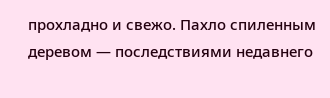прохладно и свежо. Пахло спиленным деревом — последствиями недавнего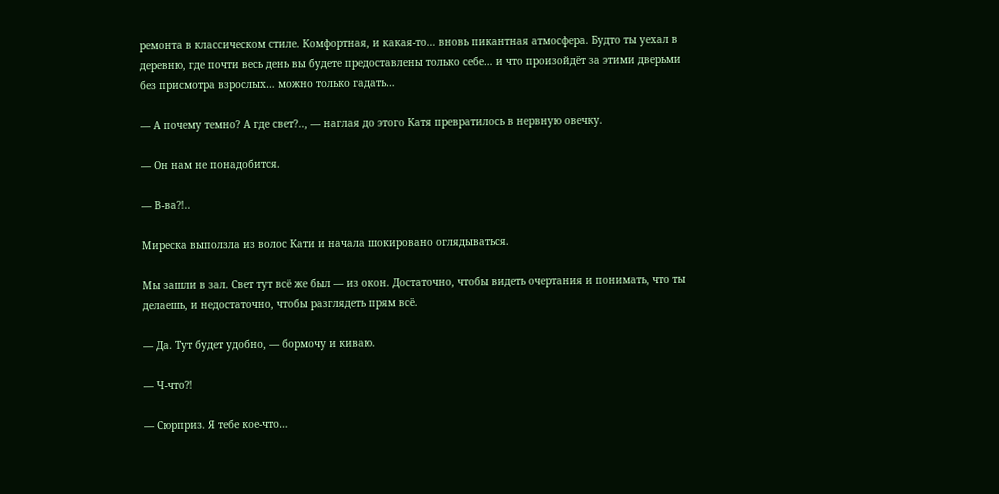ремонта в классическом стиле. Комфортная, и какая-то… вновь пикантная атмосфера. Будто ты уехал в деревню, где почти весь день вы будете предоставлены только себе… и что произойдёт за этими дверьми без присмотра взрослых… можно только гадать…

— А почему темно? А где свет?.., — наглая до этого Катя превратилось в нервную овечку.

— Он нам не понадобится.

— В-ва⁈..

Миреска выползла из волос Кати и начала шокировано оглядываться.

Мы зашли в зал. Свет тут всё же был — из окон. Достаточно, чтобы видеть очертания и понимать, что ты делаешь, и недостаточно, чтобы разглядеть прям всё.

— Да. Тут будет удобно, — бормочу и киваю.

— Ч-что⁈

— Сюрприз. Я тебе кое-что…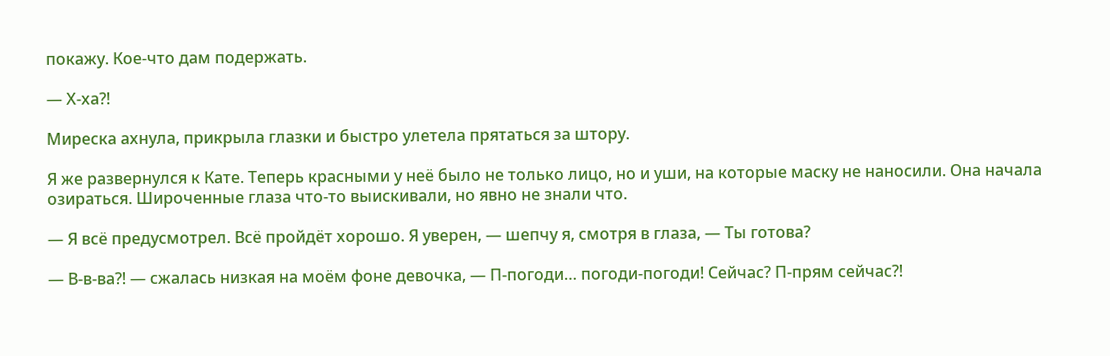покажу. Кое-что дам подержать.

— Х-ха⁈

Миреска ахнула, прикрыла глазки и быстро улетела прятаться за штору.

Я же развернулся к Кате. Теперь красными у неё было не только лицо, но и уши, на которые маску не наносили. Она начала озираться. Широченные глаза что-то выискивали, но явно не знали что.

— Я всё предусмотрел. Всё пройдёт хорошо. Я уверен, — шепчу я, смотря в глаза, — Ты готова?

— В-в-ва⁈ — сжалась низкая на моём фоне девочка, — П-погоди… погоди-погоди! Сейчас? П-прям сейчас⁈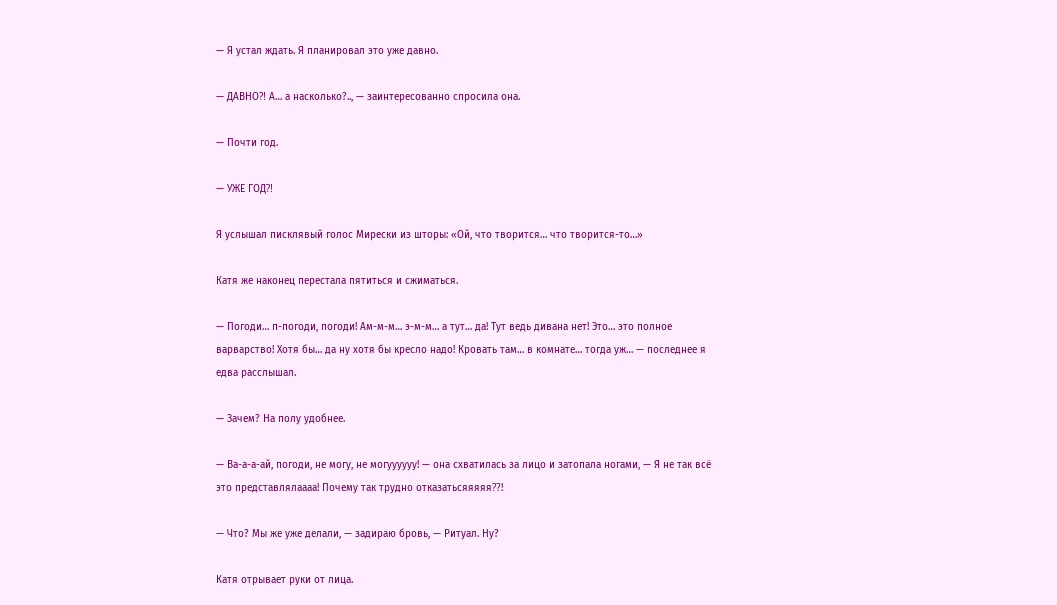— Я устал ждать. Я планировал это уже давно.

— ДАВНО⁈ А… а насколько?.., — заинтересованно спросила она.

— Почти год.

— УЖЕ ГОД⁈

Я услышал писклявый голос Мирески из шторы: «Ой, что творится… что творится-то…»

Катя же наконец перестала пятиться и сжиматься.

— Погоди… п-погоди, погоди! Ам-м-м… э-м-м… а тут… да! Тут ведь дивана нет! Это… это полное варварство! Хотя бы… да ну хотя бы кресло надо! Кровать там… в комнате… тогда уж… — последнее я едва расслышал.

— Зачем? На полу удобнее.

— Ва-а-а-ай, погоди, не могу, не могуууууу! — она схватилась за лицо и затопала ногами, — Я не так всё это представлялаааа! Почему так трудно отказатьсяяяяя⁇!

— Что? Мы же уже делали, — задираю бровь, — Ритуал. Ну?

Катя отрывает руки от лица.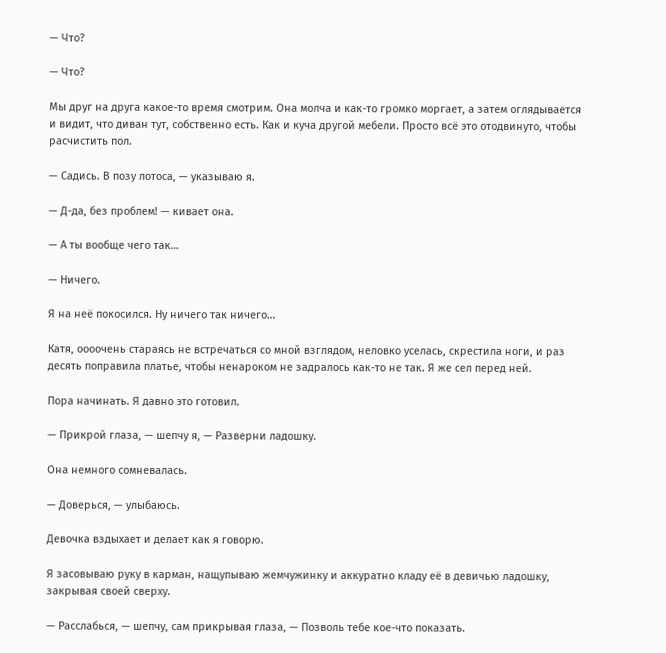— Что?

— Что?

Мы друг на друга какое-то время смотрим. Она молча и как-то громко моргает, а затем оглядывается и видит, что диван тут, собственно есть. Как и куча другой мебели. Просто всё это отодвинуто, чтобы расчистить пол.

— Садись. В позу лотоса, — указываю я.

— Д-да, без проблем! — кивает она.

— А ты вообще чего так…

— Ничего.

Я на неё покосился. Ну ничего так ничего…

Катя, оооочень стараясь не встречаться со мной взглядом, неловко уселась, скрестила ноги, и раз десять поправила платье, чтобы ненароком не задралось как-то не так. Я же сел перед ней.

Пора начинать. Я давно это готовил.

— Прикрой глаза, — шепчу я, — Разверни ладошку.

Она немного сомневалась.

— Доверься, — улыбаюсь.

Девочка вздыхает и делает как я говорю.

Я засовываю руку в карман, нащупываю жемчужинку и аккуратно кладу её в девичью ладошку, закрывая своей сверху.

— Расслабься, — шепчу, сам прикрывая глаза, — Позволь тебе кое-что показать.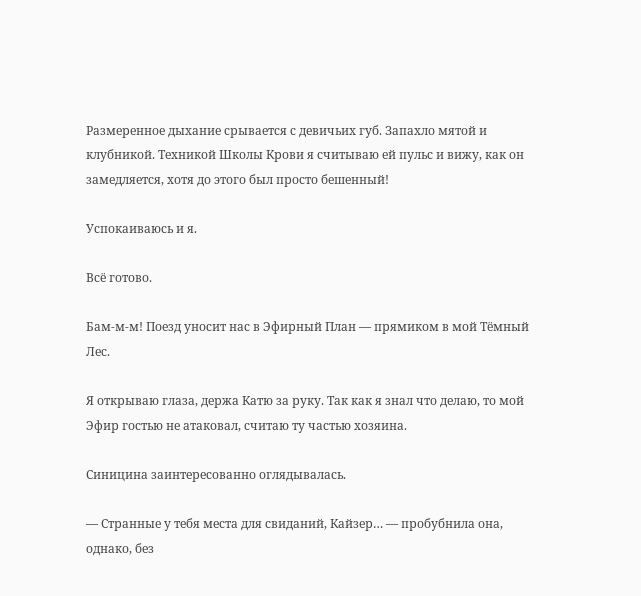Размеренное дыхание срывается с девичьих губ. Запахло мятой и клубникой. Техникой Школы Крови я считываю ей пульс и вижу, как он замедляется, хотя до этого был просто бешенный!

Успокаиваюсь и я.

Всё готово.

Бам-м-м! Поезд уносит нас в Эфирный План — прямиком в мой Тёмный Лес.

Я открываю глаза, держа Катю за руку. Так как я знал что делаю, то мой Эфир гостью не атаковал, считаю ту частью хозяина.

Синицина заинтересованно оглядывалась.

— Странные у тебя места для свиданий, Кайзер… — пробубнила она, однако, без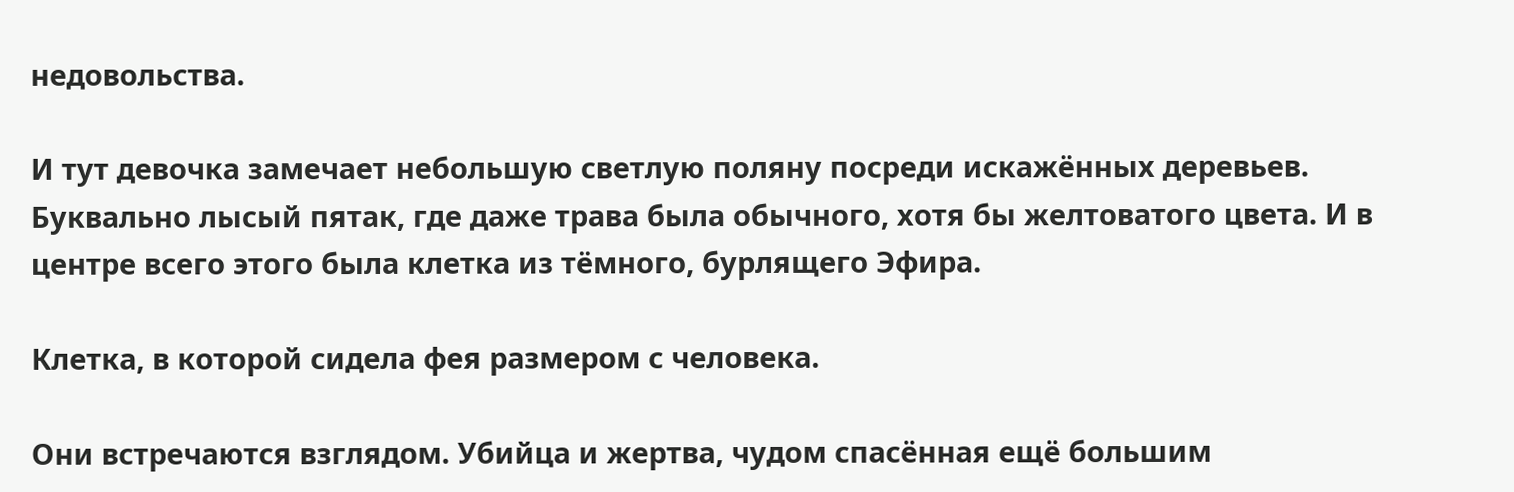недовольства.

И тут девочка замечает небольшую светлую поляну посреди искажённых деревьев. Буквально лысый пятак, где даже трава была обычного, хотя бы желтоватого цвета. И в центре всего этого была клетка из тёмного, бурлящего Эфира.

Клетка, в которой сидела фея размером с человека.

Они встречаются взглядом. Убийца и жертва, чудом спасённая ещё большим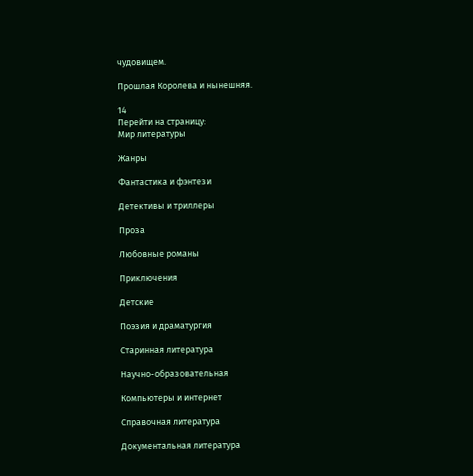чудовищем.

Прошлая Королева и нынешняя.

14
Перейти на страницу:
Мир литературы

Жанры

Фантастика и фэнтези

Детективы и триллеры

Проза

Любовные романы

Приключения

Детские

Поэзия и драматургия

Старинная литература

Научно-образовательная

Компьютеры и интернет

Справочная литература

Документальная литература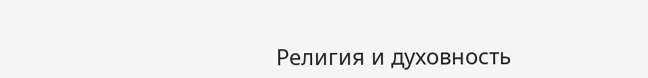Религия и духовность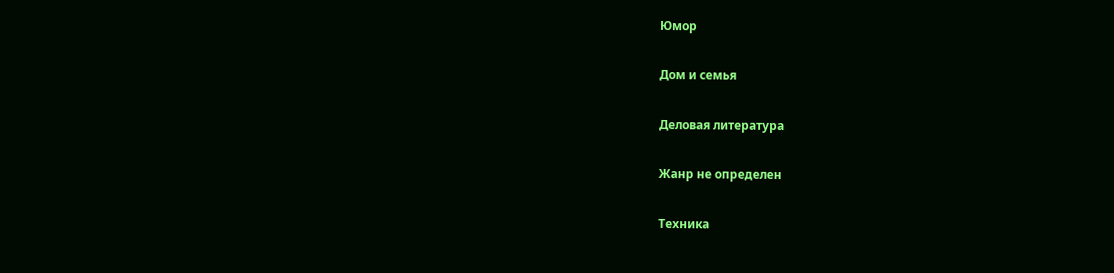Юмор

Дом и семья

Деловая литература

Жанр не определен

Техника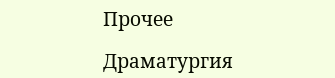Прочее

Драматургия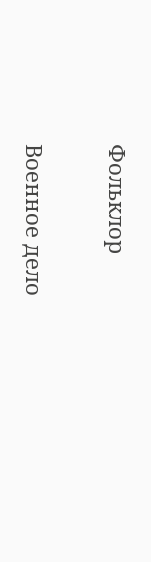Фольклор

Военное дело